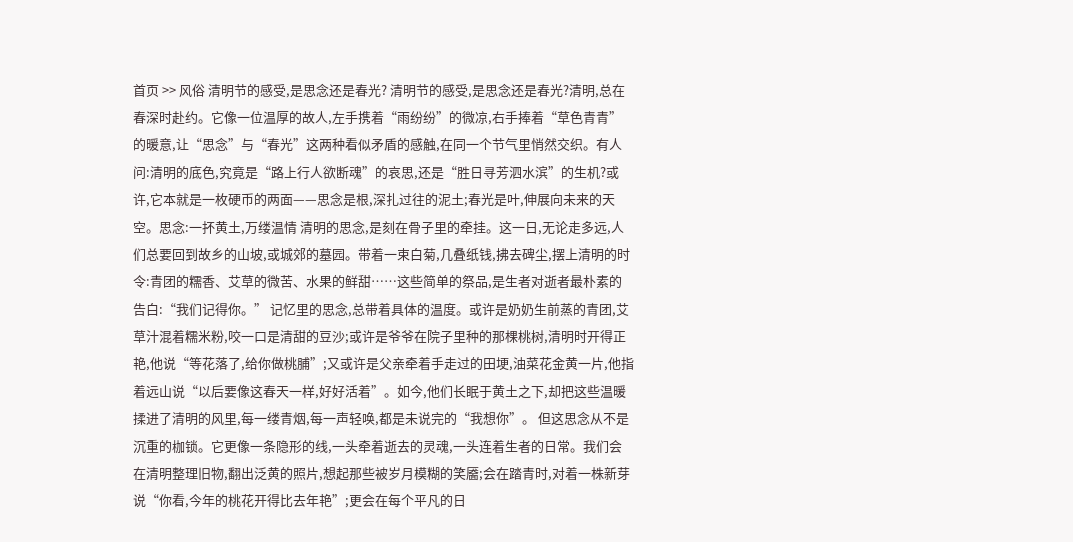首页 >> 风俗 清明节的感受,是思念还是春光? 清明节的感受,是思念还是春光?清明,总在春深时赴约。它像一位温厚的故人,左手携着“雨纷纷”的微凉,右手捧着“草色青青”的暖意,让“思念”与“春光”这两种看似矛盾的感触,在同一个节气里悄然交织。有人问:清明的底色,究竟是“路上行人欲断魂”的哀思,还是“胜日寻芳泗水滨”的生机?或许,它本就是一枚硬币的两面——思念是根,深扎过往的泥土;春光是叶,伸展向未来的天空。思念:一抔黄土,万缕温情 清明的思念,是刻在骨子里的牵挂。这一日,无论走多远,人们总要回到故乡的山坡,或城郊的墓园。带着一束白菊,几叠纸钱,拂去碑尘,摆上清明的时令:青团的糯香、艾草的微苦、水果的鲜甜……这些简单的祭品,是生者对逝者最朴素的告白:“我们记得你。” 记忆里的思念,总带着具体的温度。或许是奶奶生前蒸的青团,艾草汁混着糯米粉,咬一口是清甜的豆沙;或许是爷爷在院子里种的那棵桃树,清明时开得正艳,他说“等花落了,给你做桃脯”;又或许是父亲牵着手走过的田埂,油菜花金黄一片,他指着远山说“以后要像这春天一样,好好活着”。如今,他们长眠于黄土之下,却把这些温暖揉进了清明的风里,每一缕青烟,每一声轻唤,都是未说完的“我想你”。 但这思念从不是沉重的枷锁。它更像一条隐形的线,一头牵着逝去的灵魂,一头连着生者的日常。我们会在清明整理旧物,翻出泛黄的照片,想起那些被岁月模糊的笑靥;会在踏青时,对着一株新芽说“你看,今年的桃花开得比去年艳”;更会在每个平凡的日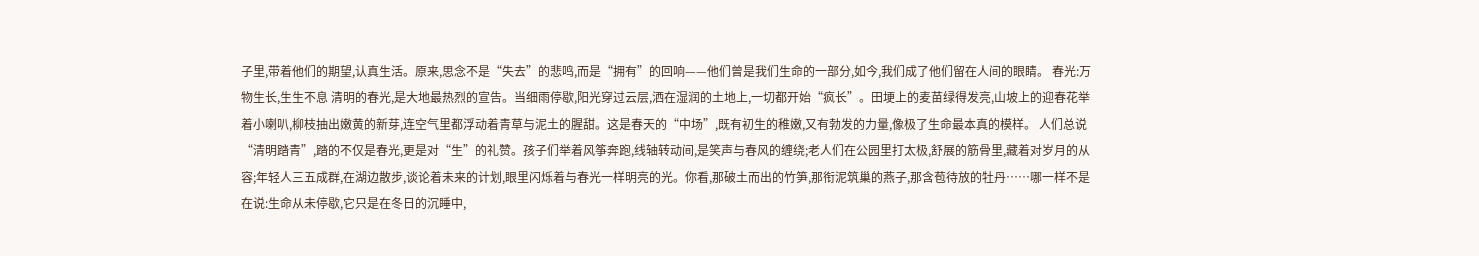子里,带着他们的期望,认真生活。原来,思念不是“失去”的悲鸣,而是“拥有”的回响——他们曾是我们生命的一部分,如今,我们成了他们留在人间的眼睛。 春光:万物生长,生生不息 清明的春光,是大地最热烈的宣告。当细雨停歇,阳光穿过云层,洒在湿润的土地上,一切都开始“疯长”。田埂上的麦苗绿得发亮,山坡上的迎春花举着小喇叭,柳枝抽出嫩黄的新芽,连空气里都浮动着青草与泥土的腥甜。这是春天的“中场”,既有初生的稚嫩,又有勃发的力量,像极了生命最本真的模样。 人们总说“清明踏青”,踏的不仅是春光,更是对“生”的礼赞。孩子们举着风筝奔跑,线轴转动间,是笑声与春风的缠绕;老人们在公园里打太极,舒展的筋骨里,藏着对岁月的从容;年轻人三五成群,在湖边散步,谈论着未来的计划,眼里闪烁着与春光一样明亮的光。你看,那破土而出的竹笋,那衔泥筑巢的燕子,那含苞待放的牡丹……哪一样不是在说:生命从未停歇,它只是在冬日的沉睡中,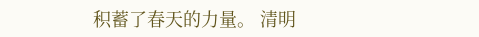积蓄了春天的力量。 清明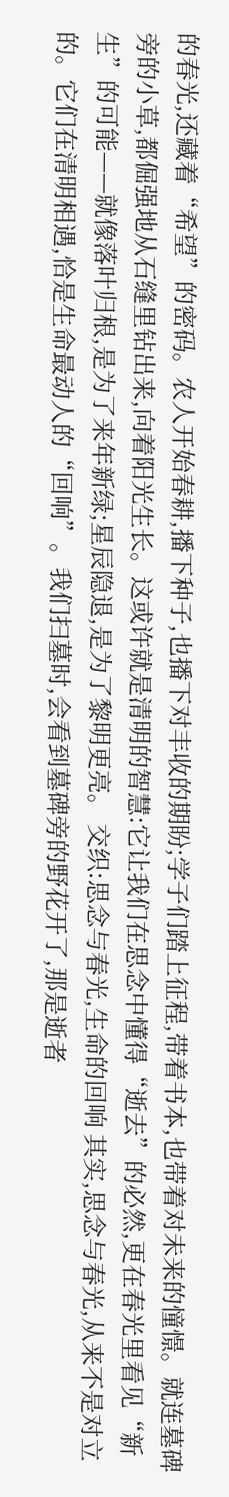的春光,还藏着“希望”的密码。农人开始春耕,播下种子,也播下对丰收的期盼;学子们踏上征程,带着书本,也带着对未来的憧憬。就连墓碑旁的小草,都倔强地从石缝里钻出来,向着阳光生长。这或许就是清明的智慧:它让我们在思念中懂得“逝去”的必然,更在春光里看见“新生”的可能——就像落叶归根,是为了来年新绿;星辰隐退,是为了黎明更亮。 交织:思念与春光,生命的回响 其实,思念与春光,从来不是对立的。它们在清明相遇,恰是生命最动人的“回响”。我们扫墓时,会看到墓碑旁的野花开了,那是逝者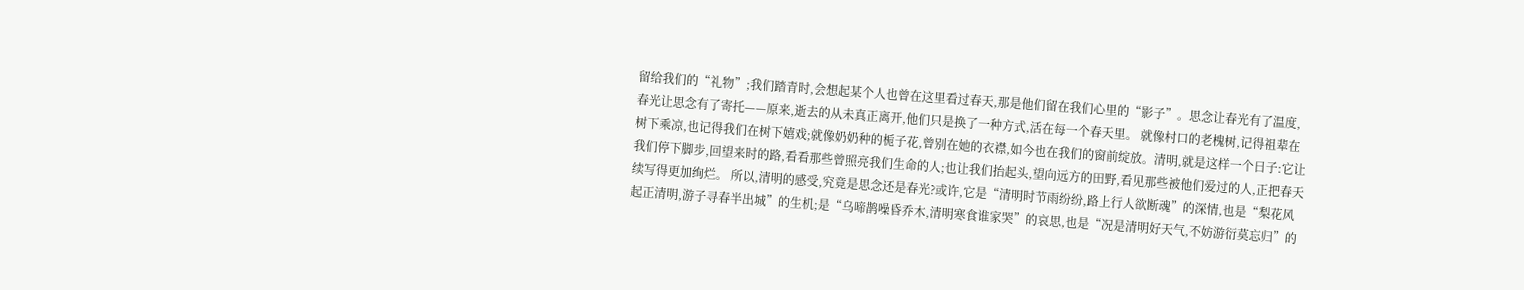留给我们的“礼物”;我们踏青时,会想起某个人也曾在这里看过春天,那是他们留在我们心里的“影子”。思念让春光有了温度,春光让思念有了寄托——原来,逝去的从未真正离开,他们只是换了一种方式,活在每一个春天里。 就像村口的老槐树,记得祖辈在树下乘凉,也记得我们在树下嬉戏;就像奶奶种的栀子花,曾别在她的衣襟,如今也在我们的窗前绽放。清明,就是这样一个日子:它让我们停下脚步,回望来时的路,看看那些曾照亮我们生命的人;也让我们抬起头,望向远方的田野,看见那些被他们爱过的人,正把春天续写得更加绚烂。 所以,清明的感受,究竟是思念还是春光?或许,它是“清明时节雨纷纷,路上行人欲断魂”的深情,也是“梨花风起正清明,游子寻春半出城”的生机;是“乌啼鹊噪昏乔木,清明寒食谁家哭”的哀思,也是“况是清明好天气,不妨游衍莫忘归”的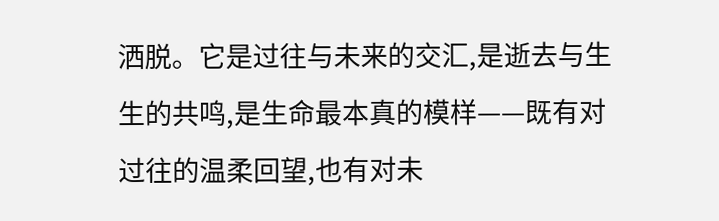洒脱。它是过往与未来的交汇,是逝去与生生的共鸣,是生命最本真的模样——既有对过往的温柔回望,也有对未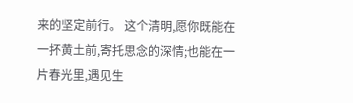来的坚定前行。 这个清明,愿你既能在一抔黄土前,寄托思念的深情;也能在一片春光里,遇见生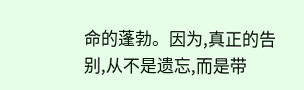命的蓬勃。因为,真正的告别,从不是遗忘,而是带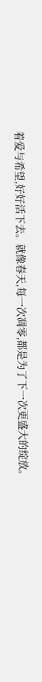着爱与希望,好好活下去。就像春天,每一次凋零,都是为了下一次更盛大的绽放。